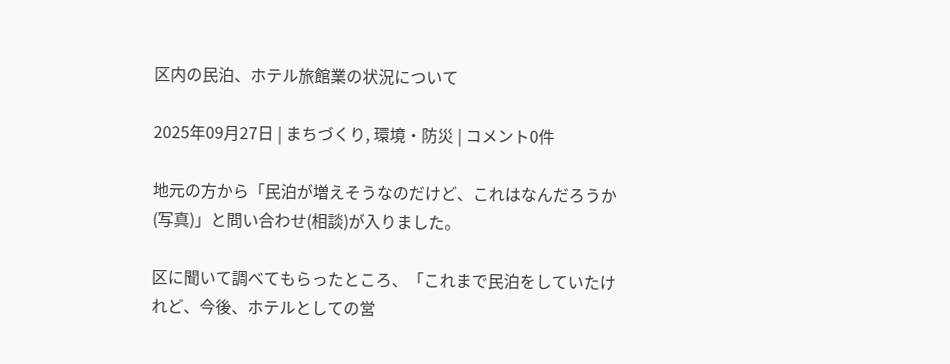区内の民泊、ホテル旅館業の状況について

2025年09月27日 | まちづくり, 環境・防災 | コメント0件

地元の方から「民泊が増えそうなのだけど、これはなんだろうか(写真)」と問い合わせ(相談)が入りました。

区に聞いて調べてもらったところ、「これまで民泊をしていたけれど、今後、ホテルとしての営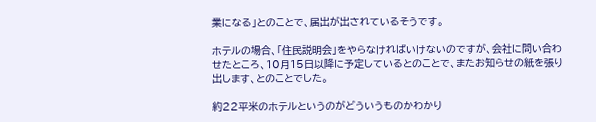業になる」とのことで、届出が出されているそうです。

ホテルの場合、「住民説明会」をやらなければいけないのですが、会社に問い合わせたところ、10月15日以降に予定しているとのことで、またお知らせの紙を張り出します、とのことでした。

約22平米のホテルというのがどういうものかわかり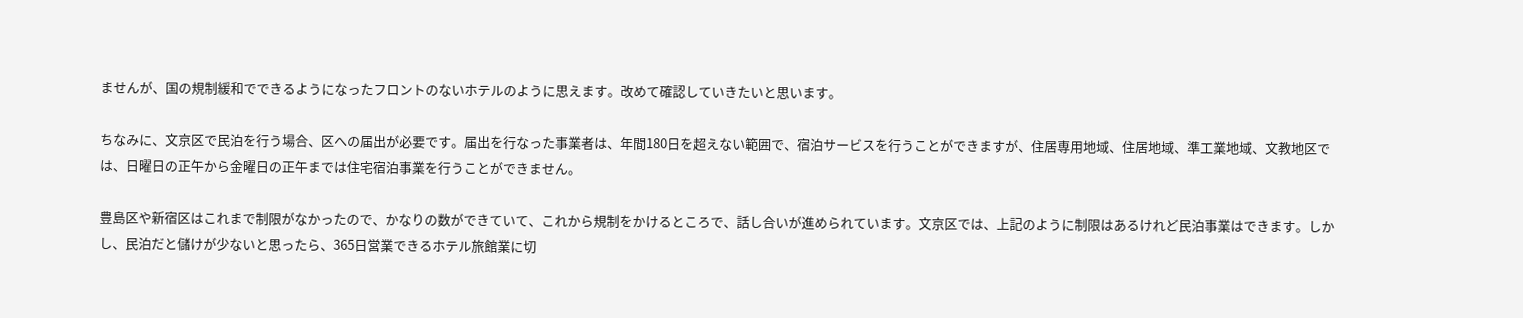ませんが、国の規制緩和でできるようになったフロントのないホテルのように思えます。改めて確認していきたいと思います。

ちなみに、文京区で民泊を行う場合、区への届出が必要です。届出を行なった事業者は、年間180日を超えない範囲で、宿泊サービスを行うことができますが、住居専用地域、住居地域、準工業地域、文教地区では、日曜日の正午から金曜日の正午までは住宅宿泊事業を行うことができません。

豊島区や新宿区はこれまで制限がなかったので、かなりの数ができていて、これから規制をかけるところで、話し合いが進められています。文京区では、上記のように制限はあるけれど民泊事業はできます。しかし、民泊だと儲けが少ないと思ったら、365日営業できるホテル旅館業に切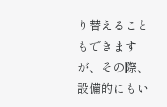り替えることもできますが、その際、設備的にもい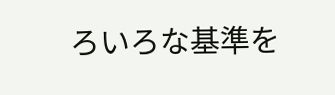ろいろな基準を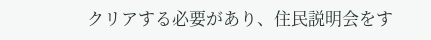クリアする必要があり、住民説明会をす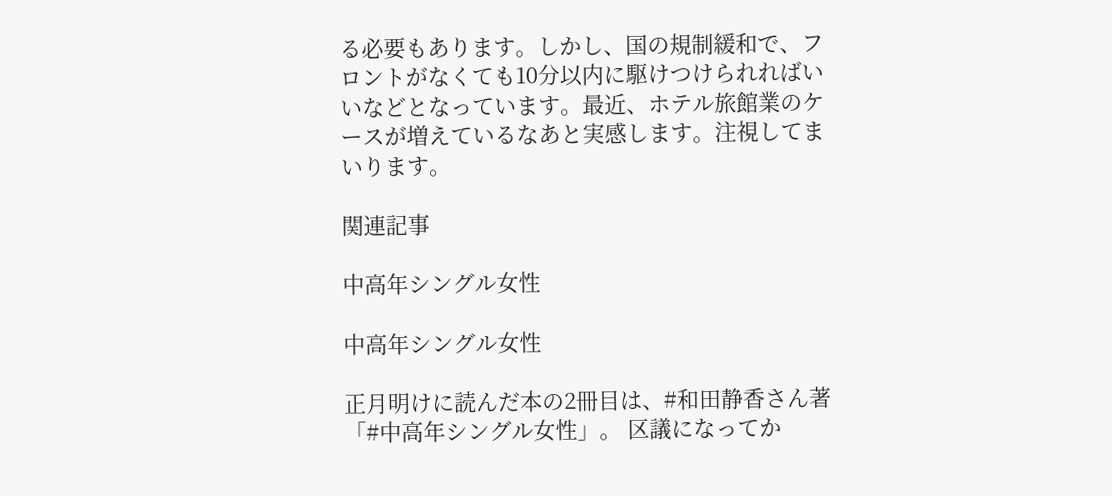る必要もあります。しかし、国の規制緩和で、フロントがなくても10分以内に駆けつけられればいいなどとなっています。最近、ホテル旅館業のケースが増えているなあと実感します。注視してまいります。

関連記事

中高年シングル女性

中高年シングル女性

正月明けに読んだ本の2冊目は、#和田静香さん著「#中高年シングル女性」。 区議になってか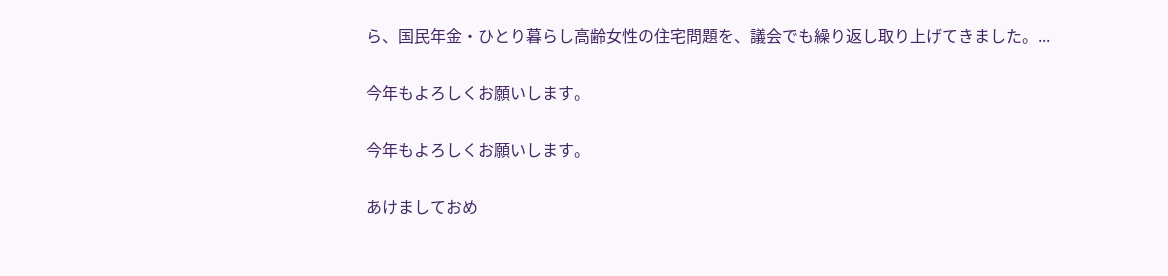ら、国民年金・ひとり暮らし高齢女性の住宅問題を、議会でも繰り返し取り上げてきました。...

今年もよろしくお願いします。

今年もよろしくお願いします。

あけましておめ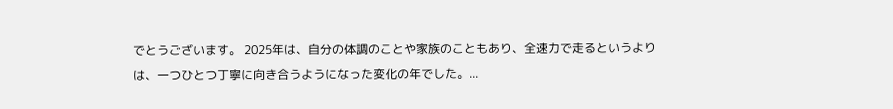でとうございます。 2025年は、自分の体調のことや家族のこともあり、全速力で走るというよりは、一つひとつ丁寧に向き合うようになった変化の年でした。...